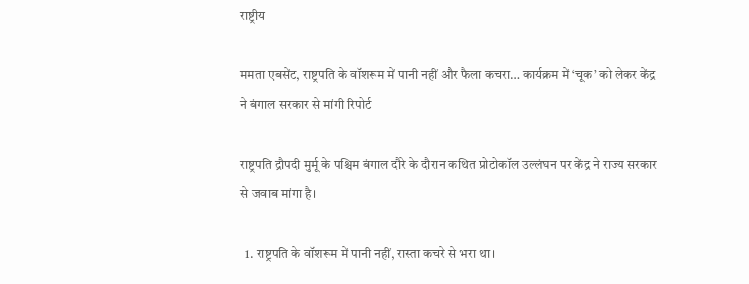राष्ट्रीय

ममता एबसेंट, राष्ट्रपति के वॉशरूम में पानी नहीं और फैला कचरा… कार्यक्रम में ‘चूक’ को लेकर केंद्र ने बंगाल सरकार से मांगी रिपोर्ट

राष्ट्रपति द्रौपदी मुर्मू के पश्चिम बंगाल दौरे के दौरान कथित प्रोटोकॉल उल्लंघन पर केंद्र ने राज्य सरकार से जवाब मांगा है।

  1. राष्ट्रपति के वॉशरूम में पानी नहीं, रास्ता कचरे से भरा था।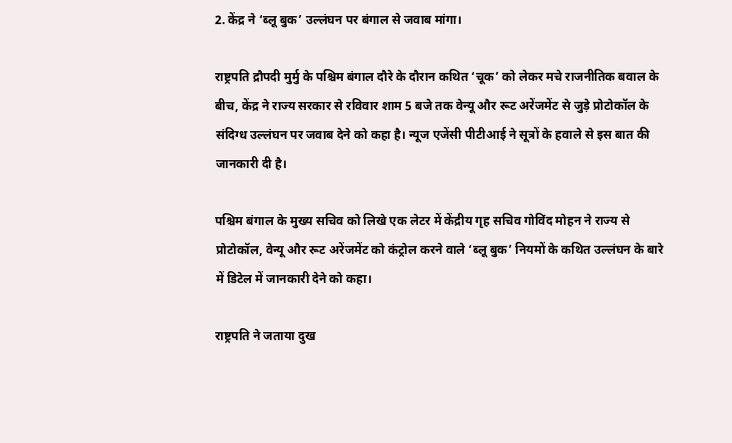2. केंद्र ने ‘ब्लू बुक’ उल्लंघन पर बंगाल से जवाब मांगा।

राष्ट्रपति द्रौपदी मुर्मु के पश्चिम बंगाल दौरे के दौरान कथित ‘चूक’ को लेकर मचे राजनीतिक बवाल के बीच, केंद्र ने राज्य सरकार से रविवार शाम 5 बजे तक वेन्यू और रूट अरेंजमेंट से जुड़े प्रोटोकॉल के संदिग्ध उल्लंघन पर जवाब देने को कहा है। न्यूज एजेंसी पीटीआई ने सूत्रों के हवाले से इस बात की जानकारी दी है।

पश्चिम बंगाल के मुख्य सचिव को लिखे एक लेटर में केंद्रीय गृह सचिव गोविंद मोहन ने राज्य से प्रोटोकॉल, वेन्यू और रूट अरेंजमेंट को कंट्रोल करने वाले ‘ब्लू बुक’ नियमों के कथित उल्लंघन के बारे में डिटेल में जानकारी देने को कहा।

राष्ट्रपति ने जताया दुख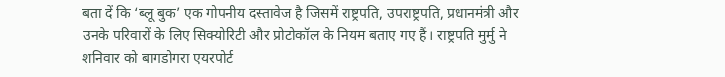बता दें कि ‘ब्लू बुक’ एक गोपनीय दस्तावेज है जिसमें राष्ट्रपति, उपराष्ट्रपति, प्रधानमंत्री और उनके परिवारों के लिए सिक्योरिटी और प्रोटोकॉल के नियम बताए गए हैं। राष्ट्रपति मुर्मु ने शनिवार को बागडोगरा एयरपोर्ट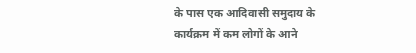के पास एक आदिवासी समुदाय के कार्यक्रम में कम लोगों के आने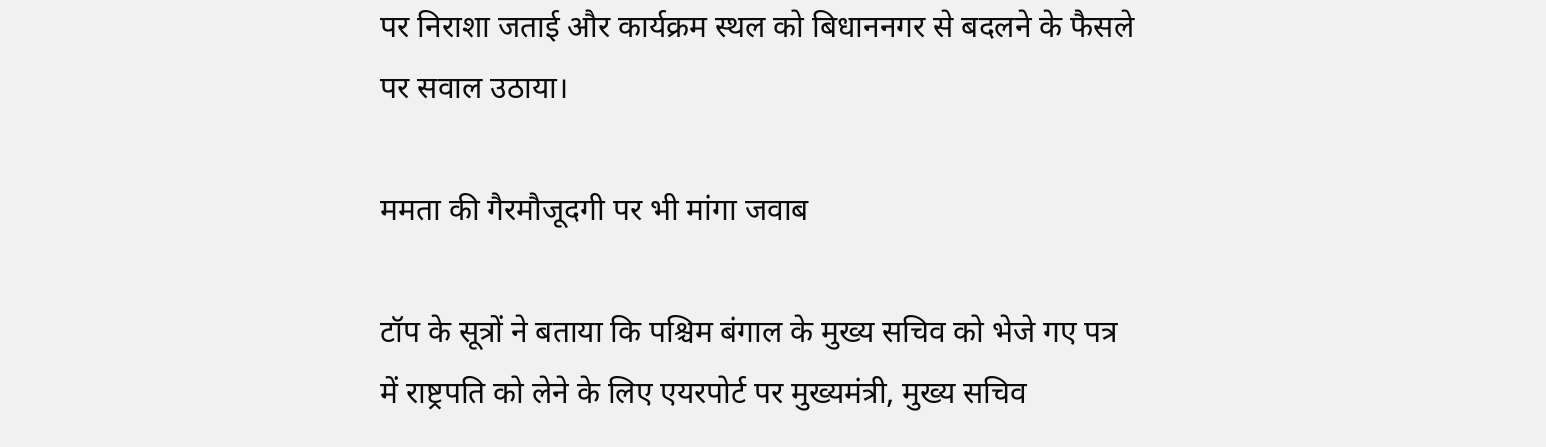पर निराशा जताई और कार्यक्रम स्थल को बिधाननगर से बदलने के फैसले पर सवाल उठाया।

ममता की गैरमौजूदगी पर भी मांगा जवाब

टॉप के सूत्रों ने बताया कि पश्चिम बंगाल के मुख्य सचिव को भेजे गए पत्र में राष्ट्रपति को लेने के लिए एयरपोर्ट पर मुख्यमंत्री, मुख्य सचिव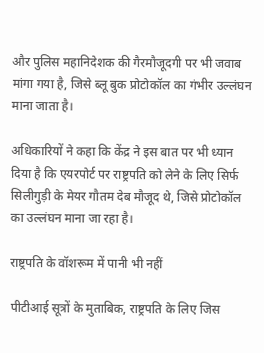और पुलिस महानिदेशक की गैरमौजूदगी पर भी जवाब मांगा गया है, जिसे ब्लू बुक प्रोटोकॉल का गंभीर उल्लंघन माना जाता है।

अधिकारियों ने कहा कि केंद्र ने इस बात पर भी ध्यान दिया है कि एयरपोर्ट पर राष्ट्रपति को लेने के लिए सिर्फ सिलीगुड़ी के मेयर गौतम देब मौजूद थे, जिसे प्रोटोकॉल का उल्लंघन माना जा रहा है।

राष्ट्रपति के वॉशरूम में पानी भी नहीं

पीटीआई सूत्रों के मुताबिक, राष्ट्रपति के लिए जिस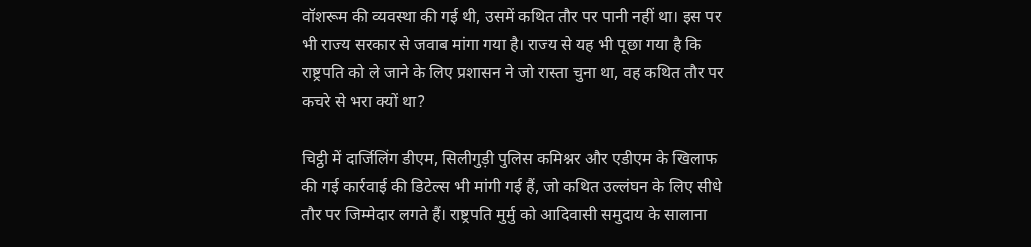वॉशरूम की व्यवस्था की गई थी, उसमें कथित तौर पर पानी नहीं था। इस पर भी राज्य सरकार से जवाब मांगा गया है। राज्य से यह भी पूछा गया है कि राष्ट्रपति को ले जाने के लिए प्रशासन ने जो रास्ता चुना था, वह कथित तौर पर कचरे से भरा क्यों था?

चिट्ठी में दार्जिलिंग डीएम, सिलीगुड़ी पुलिस कमिश्नर और एडीएम के खिलाफ की गई कार्रवाई की डिटेल्स भी मांगी गई हैं, जो कथित उल्लंघन के लिए सीधे तौर पर जिम्मेदार लगते हैं। राष्ट्रपति मुर्मु को आदिवासी समुदाय के सालाना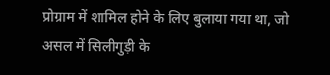प्रोग्राम में शामिल होने के लिए बुलाया गया था, जो असल में सिलीगुड़ी के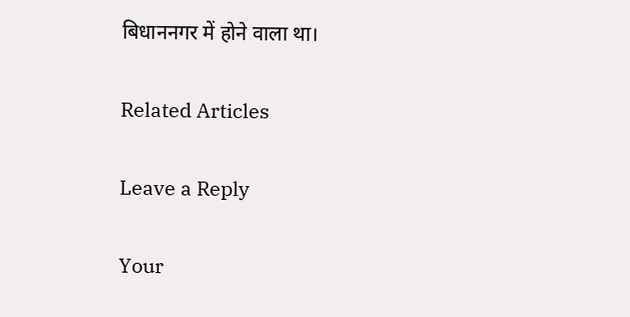बिधाननगर में होने वाला था।

Related Articles

Leave a Reply

Your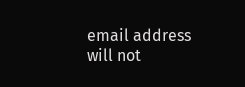email address will not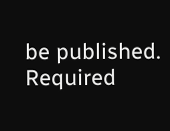be published. Required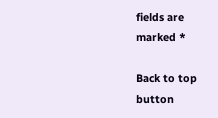fields are marked *

Back to top button